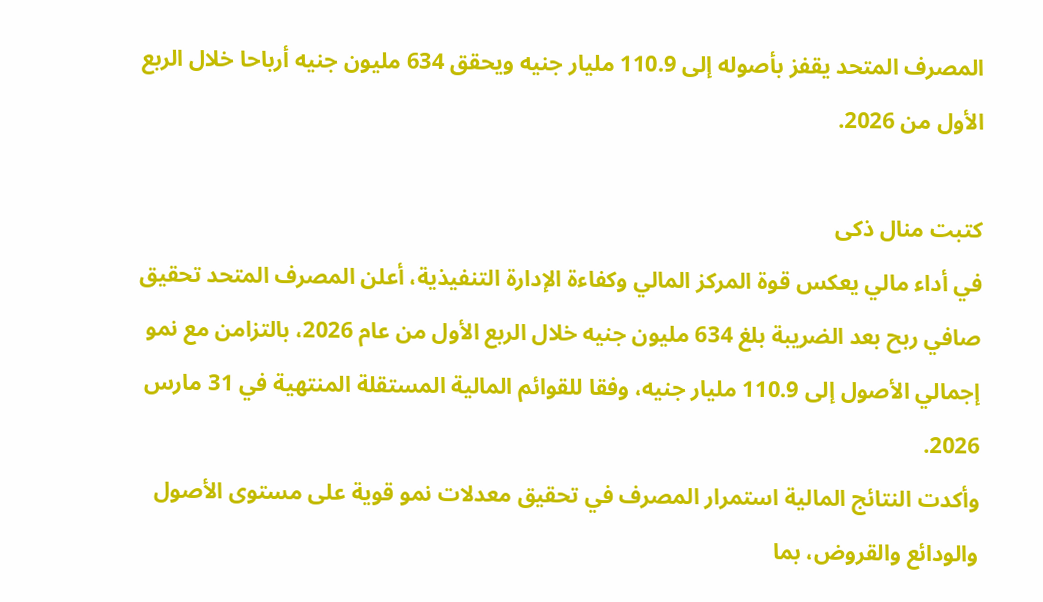المصرف المتحد يقفز بأصوله إلى 110.9 مليار جنيه ويحقق 634 مليون جنيه أرباحا خلال الربع الأول من 2026.

كتبت منال ذكى
في أداء مالي يعكس قوة المركز المالي وكفاءة الإدارة التنفيذية، أعلن المصرف المتحد تحقيق صافي ربح بعد الضريبة بلغ 634 مليون جنيه خلال الربع الأول من عام 2026، بالتزامن مع نمو إجمالي الأصول إلى 110.9 مليار جنيه، وفقا للقوائم المالية المستقلة المنتهية في 31 مارس 2026.
وأكدت النتائج المالية استمرار المصرف في تحقيق معدلات نمو قوية على مستوى الأصول والودائع والقروض، بما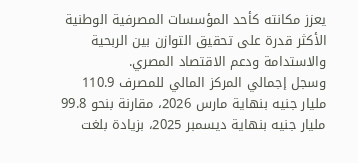يعزز مكانته كأحد المؤسسات المصرفية الوطنية الأكثر قدرة على تحقيق التوازن بين الربحية والاستدامة ودعم الاقتصاد المصري.
وسجل إجمالي المركز المالي للمصرف 110.9 مليار جنيه بنهاية مارس 2026، مقارنة بنحو 99.8 مليار جنيه بنهاية ديسمبر 2025، بزيادة بلغت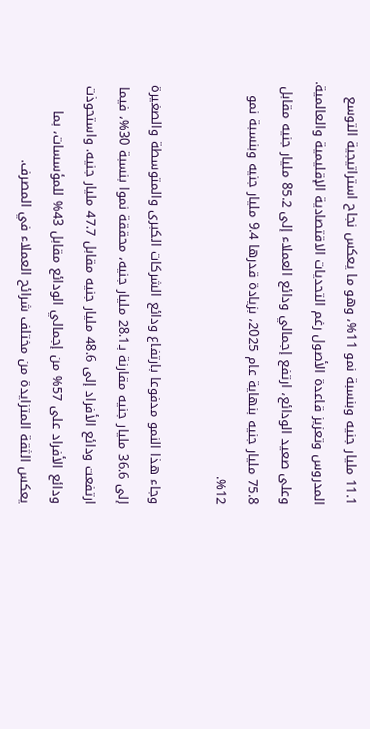11.1 مليار جنيه وبنسبة نمو 11%، وهو ما يعكس نجاح استراتيجية التوسع المدروس وتعزيز قاعدة الأصول رغم التحديات الاقتصادية الإقليمية والعالمية.
وعلى صعيد الودائع، ارتفع إجمالي ودائع العملاء إلى 85.2 مليار جنيه مقابل 75.8 مليار جنيه بنهاية عام 2025، بزيادة قدرها 9.4 مليار جنيه وبنسبة نمو 12%.

وجاء هذا النمو مدفوعا بارتفاع ودائع الشركات الكبرى والمتوسطة والصغيرة إلى 36.6 مليار جنيه مقارنة بـ28.1 مليار جنيه، محققة نموا بنسبة 30%، فيما ارتفعت ودائع الأفراد إلى 48.6 مليار جنيه مقابل 47.7 مليار جنيه. واستحوذت ودائع الأفراد على 57% من إجمالي الودائع مقابل 43% للمؤسسات، بما يعكس الثقة المتزايدة من مختلف شرائح العملاء في المصرف.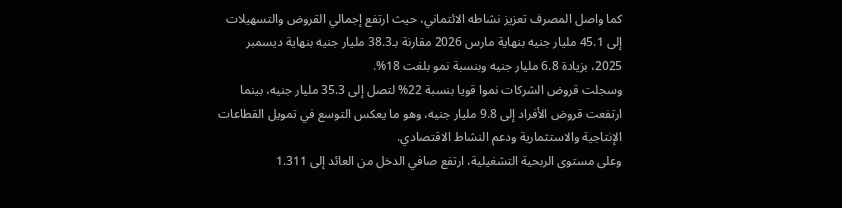كما واصل المصرف تعزيز نشاطه الائتماني، حيث ارتفع إجمالي القروض والتسهيلات إلى 45.1 مليار جنيه بنهاية مارس 2026 مقارنة بـ38.3 مليار جنيه بنهاية ديسمبر 2025، بزيادة 6.8 مليار جنيه وبنسبة نمو بلغت 18%.
وسجلت قروض الشركات نموا قويا بنسبة 22% لتصل إلى 35.3 مليار جنيه، بينما ارتفعت قروض الأفراد إلى 9.8 مليار جنيه، وهو ما يعكس التوسع في تمويل القطاعات الإنتاجية والاستثمارية ودعم النشاط الاقتصادي.
وعلى مستوى الربحية التشغيلية، ارتفع صافي الدخل من العائد إلى 1.311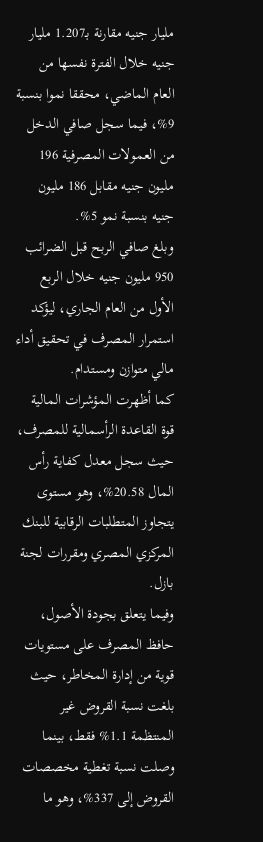مليار جنيه مقارنة بـ1.207 مليار جنيه خلال الفترة نفسها من العام الماضي، محققا نموا بنسبة 9%، فيما سجل صافي الدخل من العمولات المصرفية 196 مليون جنيه مقابل 186 مليون جنيه بنسبة نمو 5%.
وبلغ صافي الربح قبل الضرائب 950 مليون جنيه خلال الربع الأول من العام الجاري، ليؤكد استمرار المصرف في تحقيق أداء مالي متوازن ومستدام.
كما أظهرت المؤشرات المالية قوة القاعدة الرأسمالية للمصرف، حيث سجل معدل كفاية رأس المال 20.58%، وهو مستوى يتجاوز المتطلبات الرقابية للبنك المركزي المصري ومقررات لجنة بازل.
وفيما يتعلق بجودة الأصول، حافظ المصرف على مستويات قوية من إدارة المخاطر، حيث بلغت نسبة القروض غير المنتظمة 1.1% فقط، بينما وصلت نسبة تغطية مخصصات القروض إلى 337%، وهو ما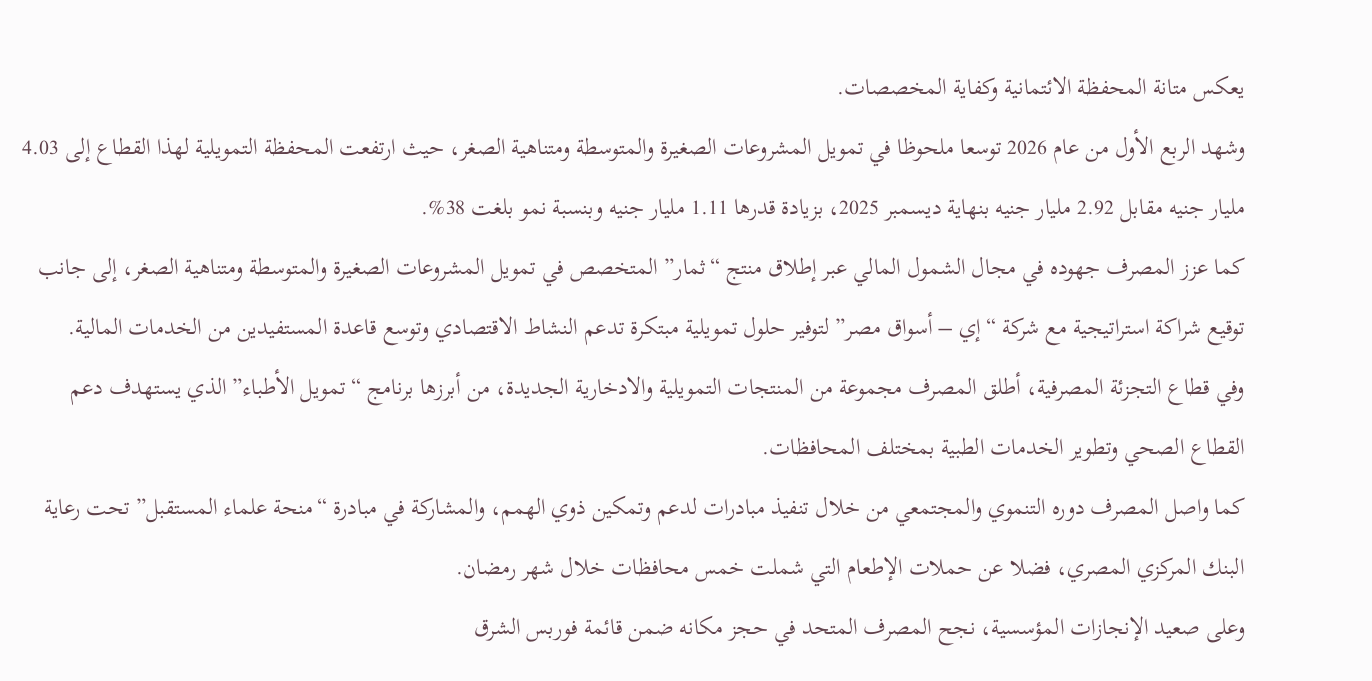يعكس متانة المحفظة الائتمانية وكفاية المخصصات.
وشهد الربع الأول من عام 2026 توسعا ملحوظا في تمويل المشروعات الصغيرة والمتوسطة ومتناهية الصغر، حيث ارتفعت المحفظة التمويلية لهذا القطاع إلى 4.03 مليار جنيه مقابل 2.92 مليار جنيه بنهاية ديسمبر 2025، بزيادة قدرها 1.11 مليار جنيه وبنسبة نمو بلغت 38%.
كما عزز المصرف جهوده في مجال الشمول المالي عبر إطلاق منتج “ثمار” المتخصص في تمويل المشروعات الصغيرة والمتوسطة ومتناهية الصغر، إلى جانب توقيع شراكة استراتيجية مع شركة “إي – أسواق مصر” لتوفير حلول تمويلية مبتكرة تدعم النشاط الاقتصادي وتوسع قاعدة المستفيدين من الخدمات المالية.
وفي قطاع التجزئة المصرفية، أطلق المصرف مجموعة من المنتجات التمويلية والادخارية الجديدة، من أبرزها برنامج “تمويل الأطباء” الذي يستهدف دعم القطاع الصحي وتطوير الخدمات الطبية بمختلف المحافظات.
كما واصل المصرف دوره التنموي والمجتمعي من خلال تنفيذ مبادرات لدعم وتمكين ذوي الهمم، والمشاركة في مبادرة “منحة علماء المستقبل” تحت رعاية البنك المركزي المصري، فضلا عن حملات الإطعام التي شملت خمس محافظات خلال شهر رمضان.
وعلى صعيد الإنجازات المؤسسية، نجح المصرف المتحد في حجز مكانه ضمن قائمة فوربس الشرق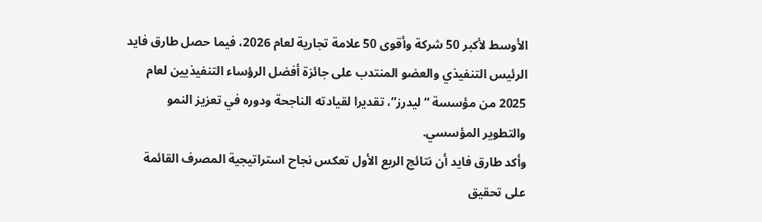الأوسط لأكبر 50 شركة وأقوى 50 علامة تجارية لعام 2026، فيما حصل طارق فايد الرئيس التنفيذي والعضو المنتدب على جائزة أفضل الرؤساء التنفيذيين لعام 2025 من مؤسسة “ليدرز”، تقديرا لقيادته الناجحة ودوره في تعزيز النمو والتطوير المؤسسي.
وأكد طارق فايد أن نتائج الربع الأول تعكس نجاح استراتيجية المصرف القائمة على تحقيق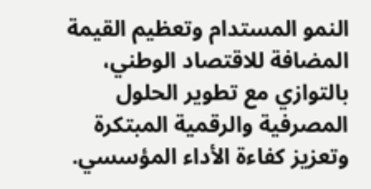النمو المستدام وتعظيم القيمة المضافة للاقتصاد الوطني، بالتوازي مع تطوير الحلول المصرفية والرقمية المبتكرة وتعزيز كفاءة الأداء المؤسسي.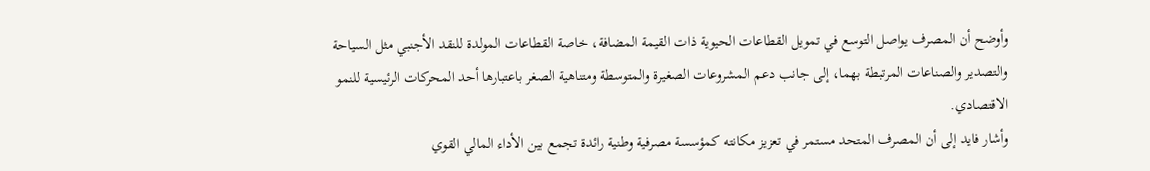وأوضح أن المصرف يواصل التوسع في تمويل القطاعات الحيوية ذات القيمة المضافة، خاصة القطاعات المولدة للنقد الأجنبي مثل السياحة والتصدير والصناعات المرتبطة بهما، إلى جانب دعم المشروعات الصغيرة والمتوسطة ومتناهية الصغر باعتبارها أحد المحركات الرئيسية للنمو الاقتصادي.
وأشار فايد إلى أن المصرف المتحد مستمر في تعزيز مكانته كمؤسسة مصرفية وطنية رائدة تجمع بين الأداء المالي القوي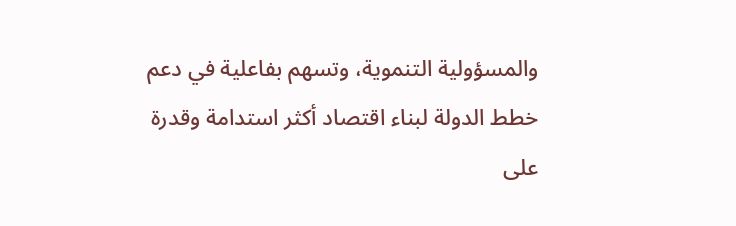والمسؤولية التنموية، وتسهم بفاعلية في دعم خطط الدولة لبناء اقتصاد أكثر استدامة وقدرة على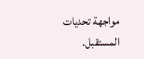مواجهة تحديات المستقبل.